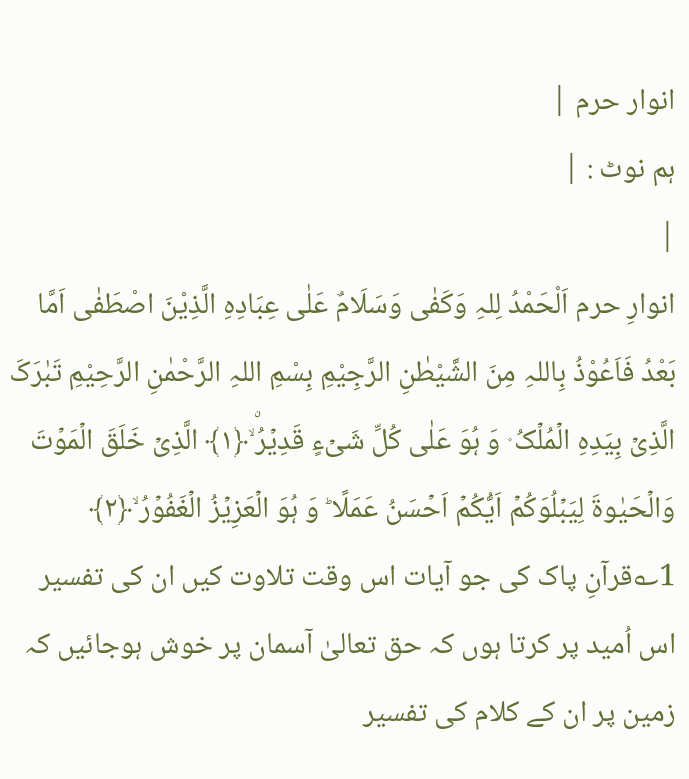انوار حرم |
ہم نوٹ : |
|
انوارِ حرم اَلْحَمْدُ لِلہِ وَکَفٰی وَسَلَامٌ عَلٰی عِبَادِہِ الَّذِیْنَ اصْطَفٰی اَمَّا بَعْدُ فَاَعُوْذُ بِاللہِ مِنَ الشَّیْطٰنِ الرَّجِیْمِ بِسْمِ اللہِ الرَّحْمٰنِ الرَّحِیْمِ تَبٰرَکَ الَّذِیۡ بِیَدِہِ الۡمُلۡکُ ۫ وَ ہُوَ عَلٰی کُلِّ شَیۡءٍ قَدِیۡرُۨ ۙ﴿۱﴾ الَّذِیۡ خَلَقَ الۡمَوۡتَ وَالۡحَیٰوۃَ لِیَبۡلُوَکُمۡ اَیُّکُمۡ اَحۡسَنُ عَمَلًا ؕ وَ ہُوَ الۡعَزِیۡزُ الۡغَفُوۡرُ ۙ﴿۲﴾ 1؎قرآنِ پاک کی جو آیات اس وقت تلاوت کیں ان کی تفسیر اس اُمید پر کرتا ہوں کہ حق تعالیٰ آسمان پر خوش ہوجائیں کہ زمین پر ان کے کلام کی تفسیر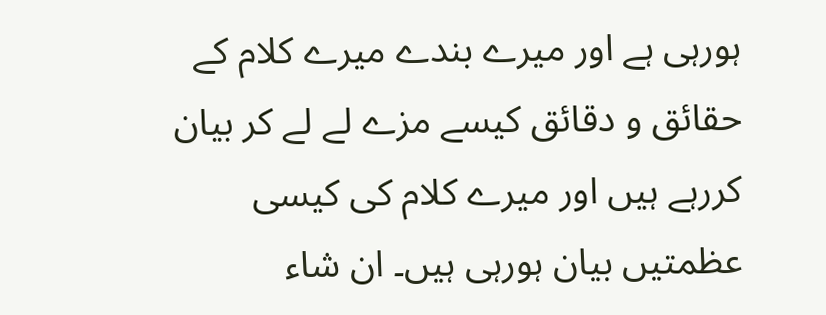ہورہی ہے اور میرے بندے میرے کلام کے حقائق و دقائق کیسے مزے لے لے کر بیان کررہے ہیں اور میرے کلام کی کیسی عظمتیں بیان ہورہی ہیں۔ ان شاء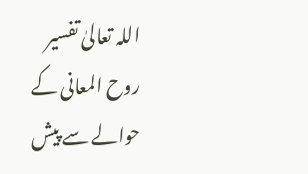اللہ تعالیٰ تفسیر روح المعانی کے حوالے سے پیش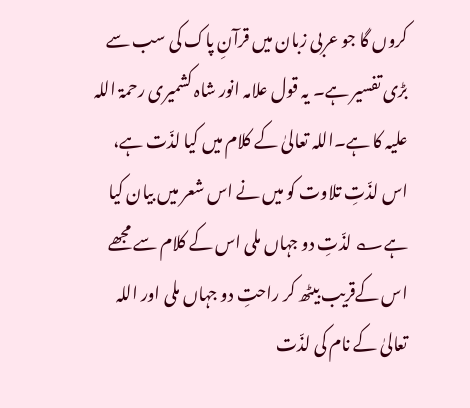کروں گا جو عربی زبان میں قرآنِ پاک کی سب سے بڑی تفسیر ہے۔ یہ قول علامہ انور شاہ کشمیری رحمۃ اللہ علیہ کا ہے۔اللہ تعالیٰ کے کلام میں کیا لذّت ہے، اس لذّتِ تلاوت کو میں نے اس شعر میں بیان کیا ہے؎ لذّتِ دو جہاں ملی اس کے کلام سے مجھے اس کےقریب بیٹھ کر راحتِ دو جہاں ملی اور اللہ تعالیٰ کے نام کی لذّت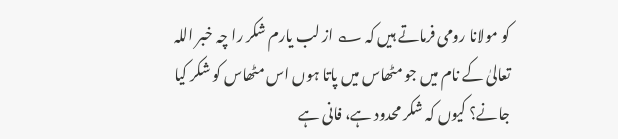کو مولانا رومی فرماتے ہیں کہ ؎ از لب یارم شکر را چہ خبر اللہ تعالیٰ کے نام میں جو مٹھاس میں پاتا ہوں اس مٹھاس کو شکر کیا جانے؟ کیوں کہ شکر محدود ہے، فانی ہے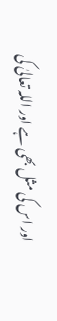اور اس کی مثل بھی ہے اور اللہ تعالیٰ کی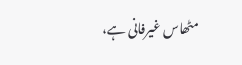مٹھاس غیرفانی ہے،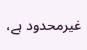غیرمحدود ہے،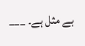بے مثل ہے۔ ___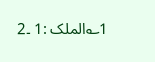1؎الملک :1 ۔2